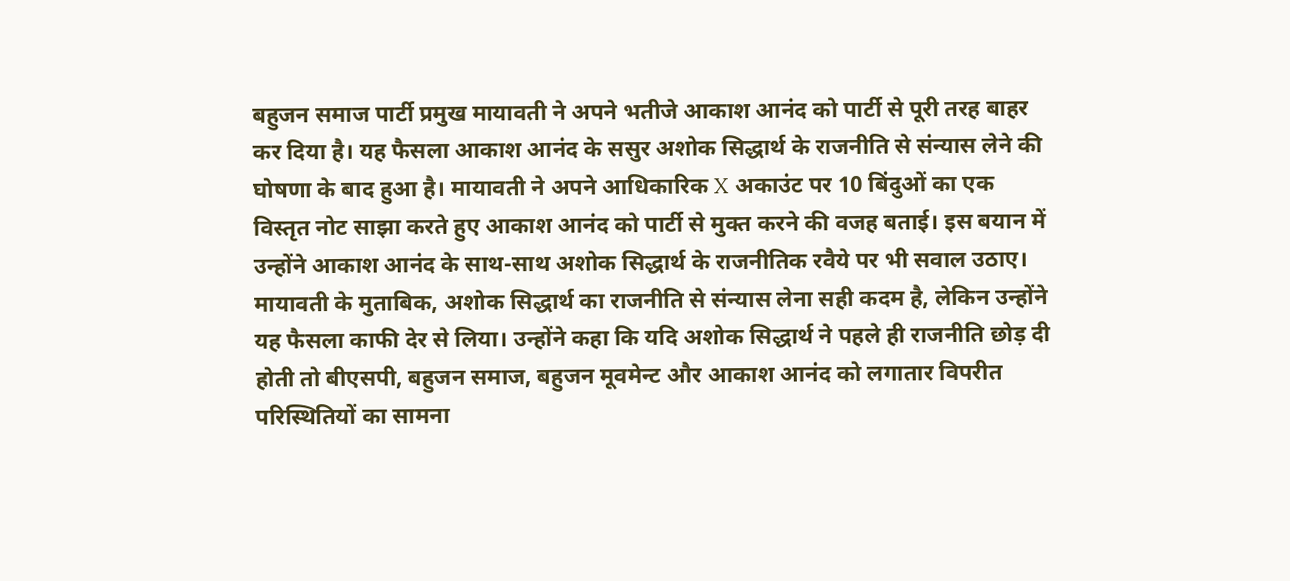बहुजन समाज पार्टी प्रमुख मायावती ने अपने भतीजे आकाश आनंद को पार्टी से पूरी तरह बाहर कर दिया है। यह फैसला आकाश आनंद के ससुर अशोक सिद्धार्थ के राजनीति से संन्यास लेने की घोषणा के बाद हुआ है। मायावती ने अपने आधिकारिक X अकाउंट पर 10 बिंदुओं का एक विस्तृत नोट साझा करते हुए आकाश आनंद को पार्टी से मुक्त करने की वजह बताई। इस बयान में उन्होंने आकाश आनंद के साथ-साथ अशोक सिद्धार्थ के राजनीतिक रवैये पर भी सवाल उठाए।
मायावती के मुताबिक, अशोक सिद्धार्थ का राजनीति से संन्यास लेना सही कदम है, लेकिन उन्होंने यह फैसला काफी देर से लिया। उन्होंने कहा कि यदि अशोक सिद्धार्थ ने पहले ही राजनीति छोड़ दी होती तो बीएसपी, बहुजन समाज, बहुजन मूवमेन्ट और आकाश आनंद को लगातार विपरीत परिस्थितियों का सामना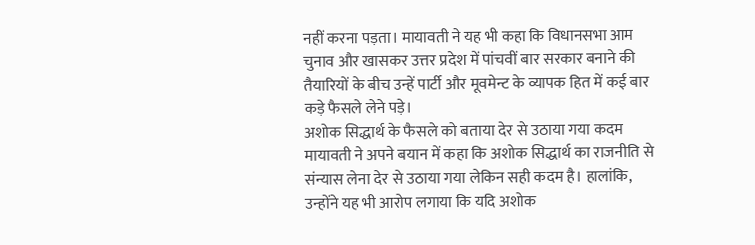नहीं करना पड़ता। मायावती ने यह भी कहा कि विधानसभा आम चुनाव और खासकर उत्तर प्रदेश में पांचवीं बार सरकार बनाने की तैयारियों के बीच उन्हें पार्टी और मूवमेन्ट के व्यापक हित में कई बार कड़े फैसले लेने पड़े।
अशोक सिद्धार्थ के फैसले को बताया देर से उठाया गया कदम
मायावती ने अपने बयान में कहा कि अशोक सिद्धार्थ का राजनीति से संन्यास लेना देर से उठाया गया लेकिन सही कदम है। हालांकि, उन्होंने यह भी आरोप लगाया कि यदि अशोक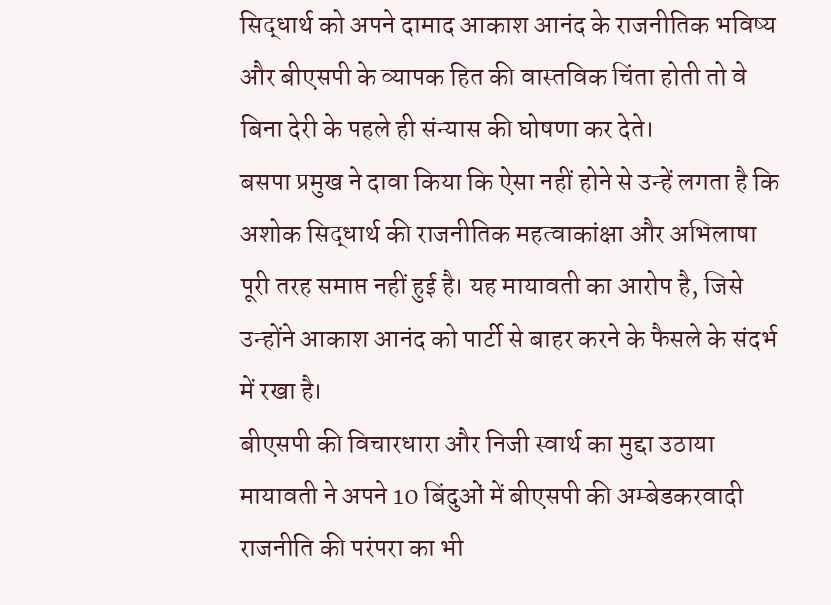सिद्धार्थ को अपने दामाद आकाश आनंद के राजनीतिक भविष्य और बीएसपी के व्यापक हित की वास्तविक चिंता होती तो वे बिना देरी के पहले ही संन्यास की घोषणा कर देते।
बसपा प्रमुख ने दावा किया कि ऐसा नहीं होने से उन्हें लगता है कि अशोक सिद्धार्थ की राजनीतिक महत्वाकांक्षा और अभिलाषा पूरी तरह समाप्त नहीं हुई है। यह मायावती का आरोप है, जिसे उन्होंने आकाश आनंद को पार्टी से बाहर करने के फैसले के संदर्भ में रखा है।
बीएसपी की विचारधारा और निजी स्वार्थ का मुद्दा उठाया
मायावती ने अपने 10 बिंदुओं में बीएसपी की अम्बेडकरवादी राजनीति की परंपरा का भी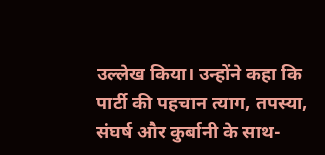उल्लेख किया। उन्होंने कहा कि पार्टी की पहचान त्याग, तपस्या, संघर्ष और कुर्बानी के साथ-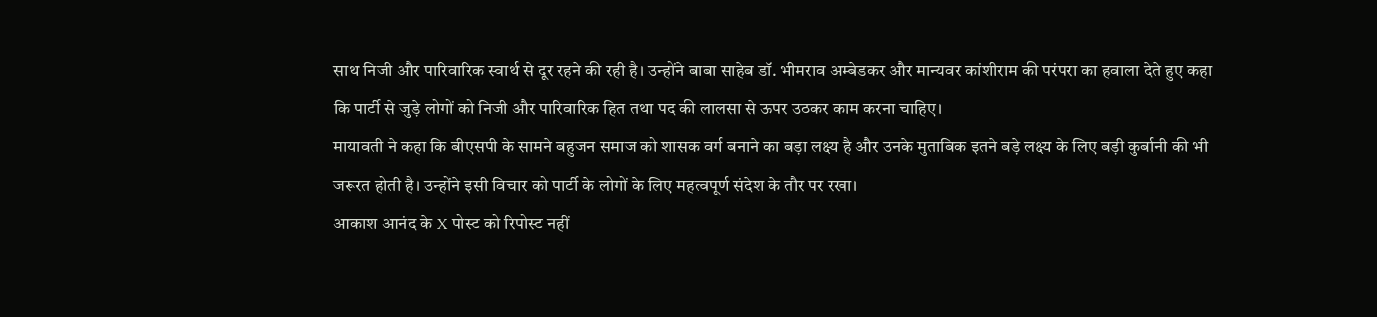साथ निजी और पारिवारिक स्वार्थ से दूर रहने की रही है। उन्होंने बाबा साहेब डॉ. भीमराव अम्बेडकर और मान्यवर कांशीराम की परंपरा का हवाला देते हुए कहा कि पार्टी से जुड़े लोगों को निजी और पारिवारिक हित तथा पद की लालसा से ऊपर उठकर काम करना चाहिए।
मायावती ने कहा कि बीएसपी के सामने बहुजन समाज को शासक वर्ग बनाने का बड़ा लक्ष्य है और उनके मुताबिक इतने बड़े लक्ष्य के लिए बड़ी कुर्बानी की भी जरूरत होती है। उन्होंने इसी विचार को पार्टी के लोगों के लिए महत्वपूर्ण संदेश के तौर पर रखा।
आकाश आनंद के X पोस्ट को रिपोस्ट नहीं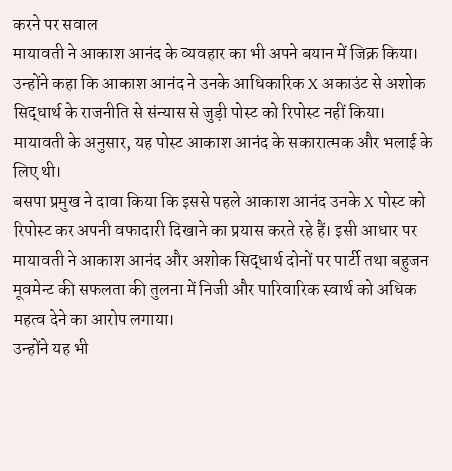करने पर सवाल
मायावती ने आकाश आनंद के व्यवहार का भी अपने बयान में जिक्र किया। उन्होंने कहा कि आकाश आनंद ने उनके आधिकारिक X अकाउंट से अशोक सिद्धार्थ के राजनीति से संन्यास से जुड़ी पोस्ट को रिपोस्ट नहीं किया। मायावती के अनुसार, यह पोस्ट आकाश आनंद के सकारात्मक और भलाई के लिए थी।
बसपा प्रमुख ने दावा किया कि इससे पहले आकाश आनंद उनके X पोस्ट को रिपोस्ट कर अपनी वफादारी दिखाने का प्रयास करते रहे हैं। इसी आधार पर मायावती ने आकाश आनंद और अशोक सिद्धार्थ दोनों पर पार्टी तथा बहुजन मूवमेन्ट की सफलता की तुलना में निजी और पारिवारिक स्वार्थ को अधिक महत्व देने का आरोप लगाया।
उन्होंने यह भी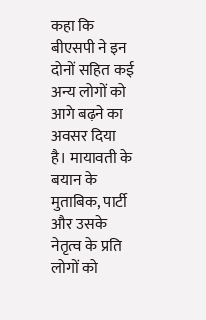कहा कि बीएसपी ने इन दोनों सहित कई अन्य लोगों को आगे बढ़ने का अवसर दिया है। मायावती के बयान के मुताबिक, पार्टी और उसके नेतृत्व के प्रति लोगों को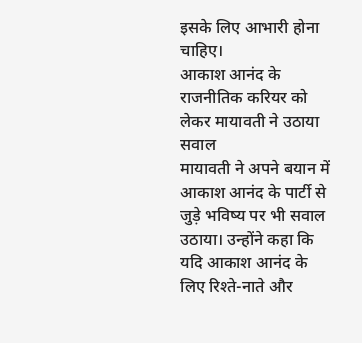इसके लिए आभारी होना चाहिए।
आकाश आनंद के राजनीतिक करियर को लेकर मायावती ने उठाया सवाल
मायावती ने अपने बयान में आकाश आनंद के पार्टी से जुड़े भविष्य पर भी सवाल उठाया। उन्होंने कहा कि यदि आकाश आनंद के लिए रिश्ते-नाते और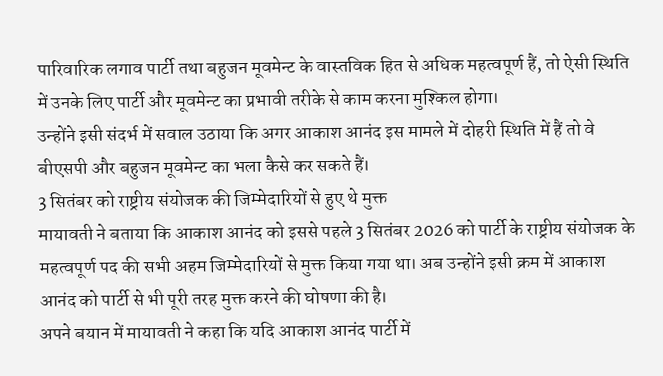पारिवारिक लगाव पार्टी तथा बहुजन मूवमेन्ट के वास्तविक हित से अधिक महत्वपूर्ण हैं, तो ऐसी स्थिति में उनके लिए पार्टी और मूवमेन्ट का प्रभावी तरीके से काम करना मुश्किल होगा।
उन्होंने इसी संदर्भ में सवाल उठाया कि अगर आकाश आनंद इस मामले में दोहरी स्थिति में हैं तो वे बीएसपी और बहुजन मूवमेन्ट का भला कैसे कर सकते हैं।
3 सितंबर को राष्ट्रीय संयोजक की जिम्मेदारियों से हुए थे मुक्त
मायावती ने बताया कि आकाश आनंद को इससे पहले 3 सितंबर 2026 को पार्टी के राष्ट्रीय संयोजक के महत्वपूर्ण पद की सभी अहम जिम्मेदारियों से मुक्त किया गया था। अब उन्होंने इसी क्रम में आकाश आनंद को पार्टी से भी पूरी तरह मुक्त करने की घोषणा की है।
अपने बयान में मायावती ने कहा कि यदि आकाश आनंद पार्टी में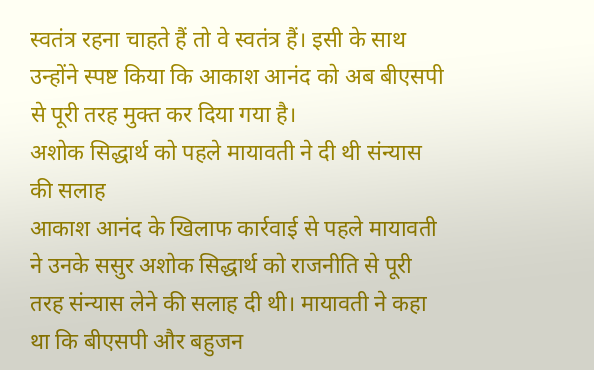स्वतंत्र रहना चाहते हैं तो वे स्वतंत्र हैं। इसी के साथ उन्होंने स्पष्ट किया कि आकाश आनंद को अब बीएसपी से पूरी तरह मुक्त कर दिया गया है।
अशोक सिद्धार्थ को पहले मायावती ने दी थी संन्यास की सलाह
आकाश आनंद के खिलाफ कार्रवाई से पहले मायावती ने उनके ससुर अशोक सिद्धार्थ को राजनीति से पूरी तरह संन्यास लेने की सलाह दी थी। मायावती ने कहा था कि बीएसपी और बहुजन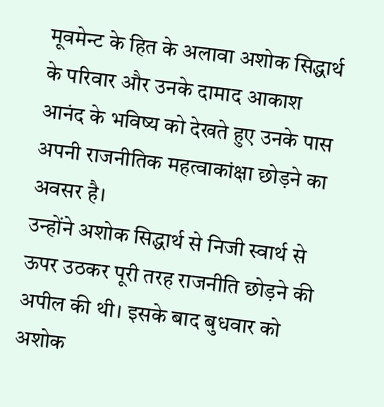मूवमेन्ट के हित के अलावा अशोक सिद्धार्थ के परिवार और उनके दामाद आकाश आनंद के भविष्य को देखते हुए उनके पास अपनी राजनीतिक महत्वाकांक्षा छोड़ने का अवसर है।
उन्होंने अशोक सिद्धार्थ से निजी स्वार्थ से ऊपर उठकर पूरी तरह राजनीति छोड़ने की अपील की थी। इसके बाद बुधवार को अशोक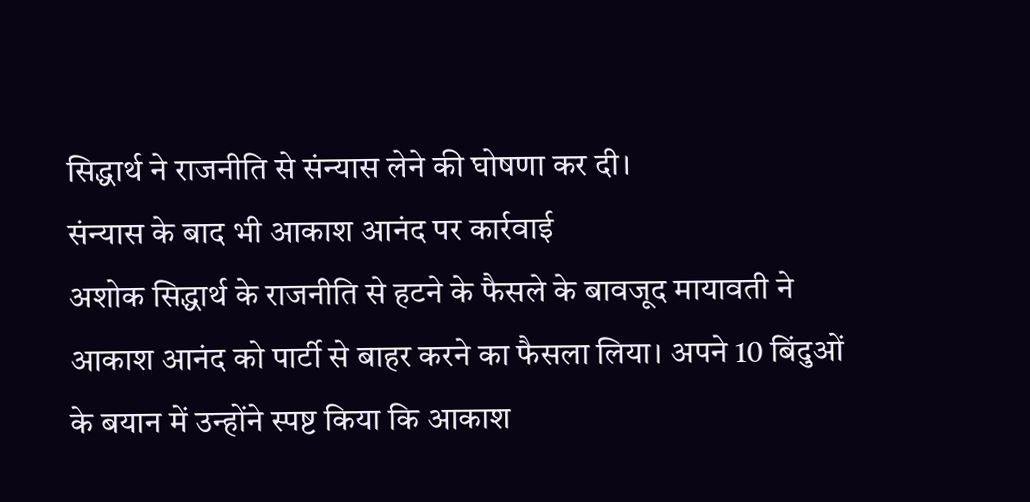सिद्धार्थ ने राजनीति से संन्यास लेने की घोषणा कर दी।
संन्यास के बाद भी आकाश आनंद पर कार्रवाई
अशोक सिद्धार्थ के राजनीति से हटने के फैसले के बावजूद मायावती ने आकाश आनंद को पार्टी से बाहर करने का फैसला लिया। अपने 10 बिंदुओं के बयान में उन्होंने स्पष्ट किया कि आकाश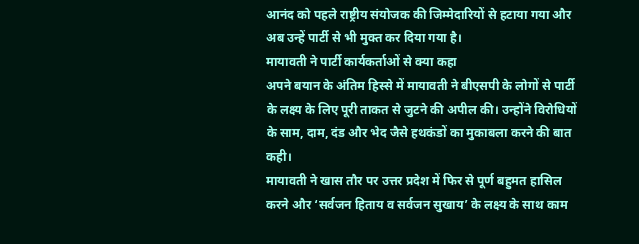आनंद को पहले राष्ट्रीय संयोजक की जिम्मेदारियों से हटाया गया और अब उन्हें पार्टी से भी मुक्त कर दिया गया है।
मायावती ने पार्टी कार्यकर्ताओं से क्या कहा
अपने बयान के अंतिम हिस्से में मायावती ने बीएसपी के लोगों से पार्टी के लक्ष्य के लिए पूरी ताकत से जुटने की अपील की। उन्होंने विरोधियों के साम, दाम, दंड और भेद जैसे हथकंडों का मुकाबला करने की बात कही।
मायावती ने खास तौर पर उत्तर प्रदेश में फिर से पूर्ण बहुमत हासिल करने और ‘सर्वजन हिताय व सर्वजन सुखाय’ के लक्ष्य के साथ काम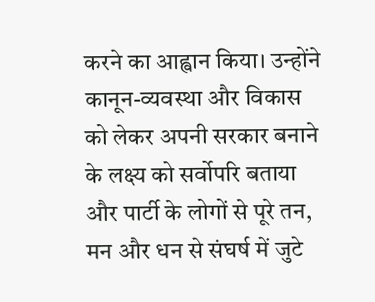करने का आह्वान किया। उन्होंने कानून-व्यवस्था और विकास को लेकर अपनी सरकार बनाने के लक्ष्य को सर्वोपरि बताया और पार्टी के लोगों से पूरे तन, मन और धन से संघर्ष में जुटे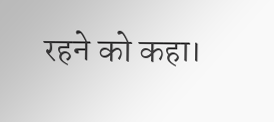रहने को कहा।